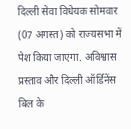दिल्ली सेवा विधेयक सोमवार (07 अगस्त) को राज्यसभा में पेश किया जाएगा. अविश्वास प्रस्ताव और दिल्ली ऑर्डिनेंस बिल के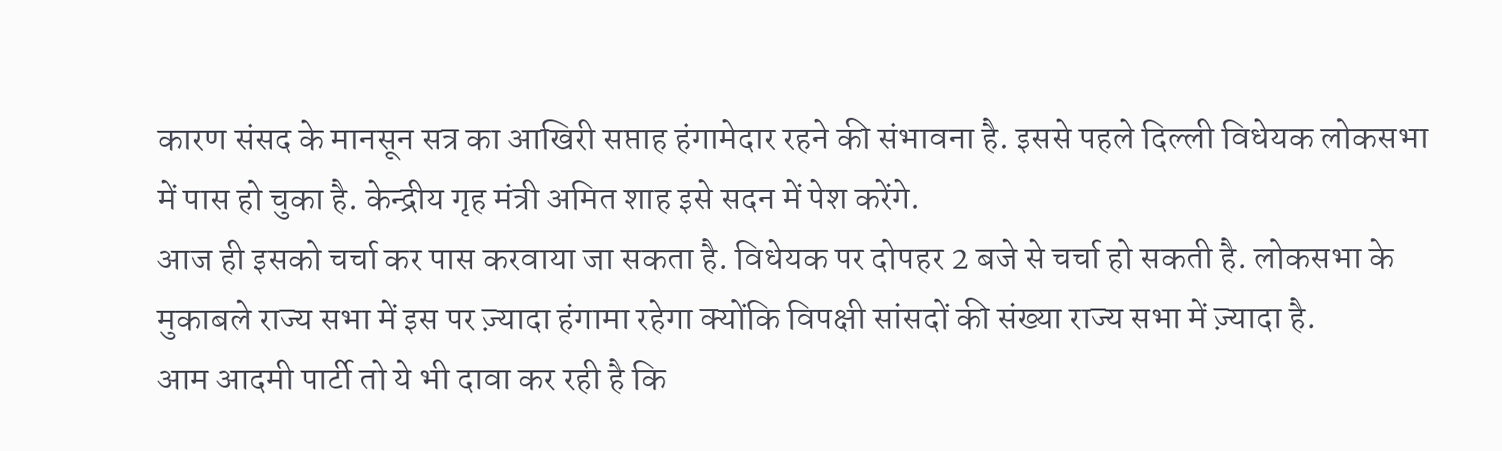कारण संसद के मानसून सत्र का आखिरी सप्ताह हंगामेदार रहने की संभावना है. इससे पहले दिल्ली विधेयक लोकसभा में पास हो चुका है. केन्द्रीय गृह मंत्री अमित शाह इसे सदन में पेश करेंगे.
आज ही इसको चर्चा कर पास करवाया जा सकता है. विधेयक पर दोपहर 2 बजे से चर्चा हो सकती है. लोकसभा के मुकाबले राज्य सभा में इस पर ज़्यादा हंगामा रहेगा क्योंकि विपक्षी सांसदों की संख्या राज्य सभा में ज़्यादा है.
आम आदमी पार्टी तो ये भी दावा कर रही है कि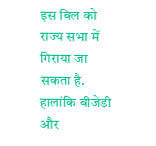इस बिल को राज्य सभा में गिराया जा सकता है. हालांकि बीजेडी और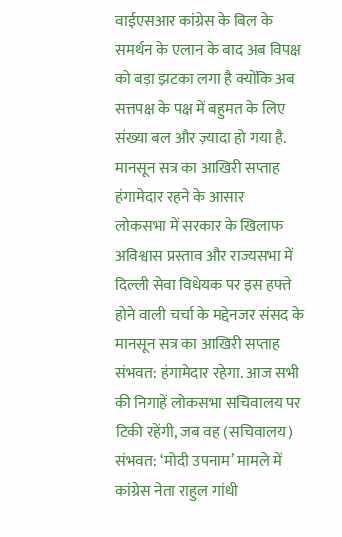वाईएसआर कांग्रेस के बिल के समर्थन के एलान के बाद अब विपक्ष को बड़ा झटका लगा है क्योंकि अब सत्तपक्ष के पक्ष में बहुमत के लिए संख्या बल और ज़्यादा हो गया है.
मानसून सत्र का आखिरी सप्ताह हंगामेदार रहने के आसार
लोकसभा में सरकार के खिलाफ अविश्वास प्रस्ताव और राज्यसभा में दिल्ली सेवा विधेयक पर इस हफ्ते होने वाली चर्चा के मद्देनजर संसद के मानसून सत्र का आखिरी सप्ताह संभवत: हंगामेदार रहेगा. आज सभी की निगाहें लोकसभा सचिवालय पर टिकी रहेंगी, जब वह (सचिवालय) संभवत: ‘मोदी उपनाम’ मामले में कांग्रेस नेता राहुल गांधी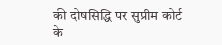की दोषसिद्धि पर सुप्रीम कोर्ट के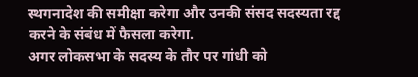स्थगनादेश की समीक्षा करेगा और उनकी संसद सदस्यता रद्द करने के संबंध में फैसला करेगा.
अगर लोकसभा के सदस्य के तौर पर गांधी को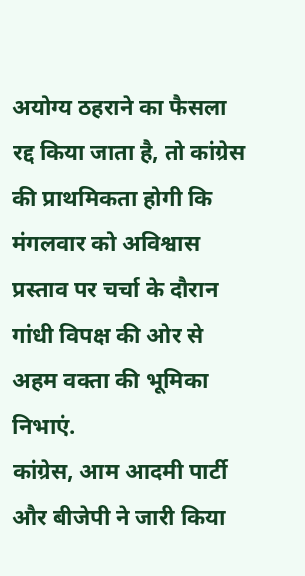अयोग्य ठहराने का फैसला रद्द किया जाता है, तो कांग्रेस की प्राथमिकता होगी कि मंगलवार को अविश्वास प्रस्ताव पर चर्चा के दौरान गांधी विपक्ष की ओर से अहम वक्ता की भूमिका निभाएं.
कांग्रेस, आम आदमी पार्टी और बीजेपी ने जारी किया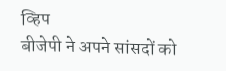व्हिप
बीजेपी ने अपने सांसदों को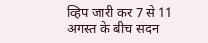व्हिप जारी कर 7 से 11 अगस्त के बीच सदन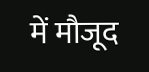में मौजूद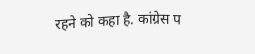रहने को कहा है. कांग्रेस प